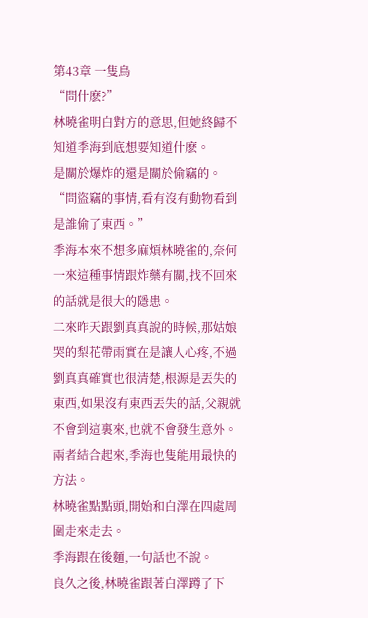第43章 一隻鳥
“問什麽?”
林曉雀明白對方的意思,但她終歸不知道季海到底想要知道什麽。
是關於爆炸的還是關於偷竊的。
“問盜竊的事情,看有沒有動物看到是誰偷了東西。”
季海本來不想多麻煩林曉雀的,奈何一來這種事情跟炸藥有關,找不回來的話就是很大的隱患。
二來昨天跟劉真真說的時候,那姑娘哭的梨花帶雨實在是讓人心疼,不過劉真真確實也很清楚,根源是丟失的東西,如果沒有東西丟失的話,父親就不會到這裏來,也就不會發生意外。
兩者結合起來,季海也隻能用最快的方法。
林曉雀點點頭,開始和白澤在四處周圍走來走去。
季海跟在後麵,一句話也不說。
良久之後,林曉雀跟著白澤蹲了下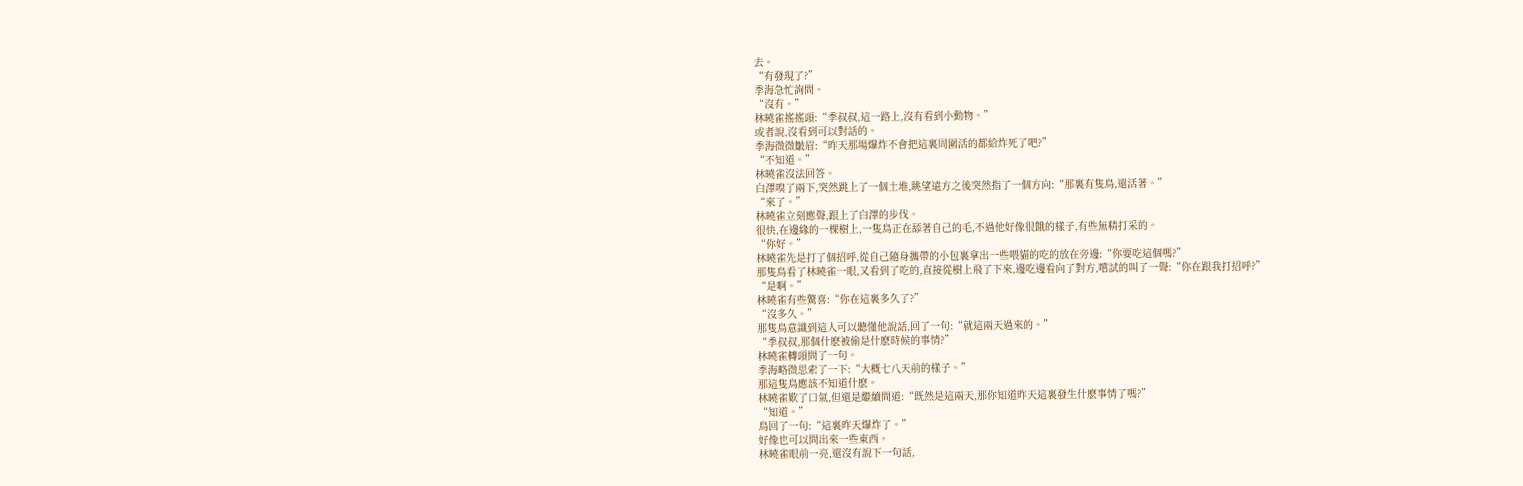去。
“有發現了?”
季海急忙詢問。
“沒有。”
林曉雀搖搖頭:“季叔叔,這一路上,沒有看到小動物。”
或者說,沒看到可以對話的。
季海微微皺眉:“昨天那場爆炸不會把這裏周圍活的都給炸死了吧?”
“不知道。”
林曉雀沒法回答。
白澤嗅了兩下,突然跳上了一個土堆,眺望遠方之後突然指了一個方向:“那裏有隻鳥,還活著。”
“來了。”
林曉雀立刻應聲,跟上了白澤的步伐。
很快,在邊緣的一棵樹上,一隻鳥正在舔著自己的毛,不過他好像很餓的樣子,有些無精打采的。
“你好。”
林曉雀先是打了個招呼,從自己隨身攜帶的小包裏拿出一些喂貓的吃的放在旁邊:“你要吃這個嗎?”
那隻鳥看了林曉雀一眼,又看到了吃的,直接從樹上飛了下來,邊吃邊看向了對方,嚐試的叫了一聲:“你在跟我打招呼?”
“是啊。”
林曉雀有些驚喜:“你在這裏多久了?”
“沒多久。”
那隻鳥意識到這人可以聽懂他說話,回了一句:“就這兩天過來的。”
“季叔叔,那個什麽被偷是什麽時候的事情?”
林曉雀轉頭問了一句。
季海略微思索了一下:“大概七八天前的樣子。”
那這隻鳥應該不知道什麽。
林曉雀歎了口氣,但還是繼續問道:“既然是這兩天,那你知道昨天這裏發生什麽事情了嗎?”
“知道。”
鳥回了一句:“這裏昨天爆炸了。”
好像也可以問出來一些東西。
林曉雀眼前一亮,還沒有說下一句話,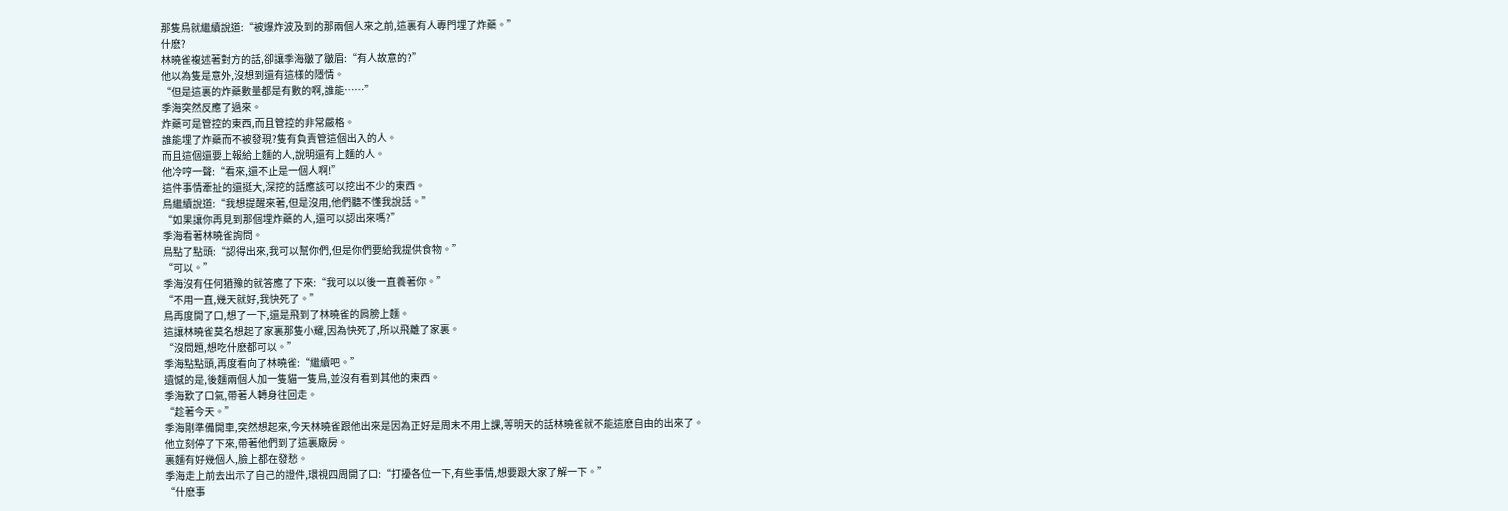那隻鳥就繼續說道:“被爆炸波及到的那兩個人來之前,這裏有人專門埋了炸藥。”
什麽?
林曉雀複述著對方的話,卻讓季海皺了皺眉:“有人故意的?”
他以為隻是意外,沒想到還有這樣的隱情。
“但是這裏的炸藥數量都是有數的啊,誰能……”
季海突然反應了過來。
炸藥可是管控的東西,而且管控的非常嚴格。
誰能埋了炸藥而不被發現?隻有負責管這個出入的人。
而且這個還要上報給上麵的人,說明還有上麵的人。
他冷哼一聲:“看來,還不止是一個人啊!”
這件事情牽扯的還挺大,深挖的話應該可以挖出不少的東西。
鳥繼續說道:“我想提醒來著,但是沒用,他們聽不懂我說話。”
“如果讓你再見到那個埋炸藥的人,還可以認出來嗎?”
季海看著林曉雀詢問。
鳥點了點頭:“認得出來,我可以幫你們,但是你們要給我提供食物。”
“可以。”
季海沒有任何猶豫的就答應了下來:“我可以以後一直養著你。”
“不用一直,幾天就好,我快死了。”
鳥再度開了口,想了一下,還是飛到了林曉雀的肩膀上麵。
這讓林曉雀莫名想起了家裏那隻小耀,因為快死了,所以飛離了家裏。
“沒問題,想吃什麽都可以。”
季海點點頭,再度看向了林曉雀:“繼續吧。”
遺憾的是,後麵兩個人加一隻貓一隻鳥,並沒有看到其他的東西。
季海歎了口氣,帶著人轉身往回走。
“趁著今天。”
季海剛準備開車,突然想起來,今天林曉雀跟他出來是因為正好是周末不用上課,等明天的話林曉雀就不能這麽自由的出來了。
他立刻停了下來,帶著他們到了這裏廠房。
裏麵有好幾個人,臉上都在發愁。
季海走上前去出示了自己的證件,環視四周開了口:“打擾各位一下,有些事情,想要跟大家了解一下。”
“什麽事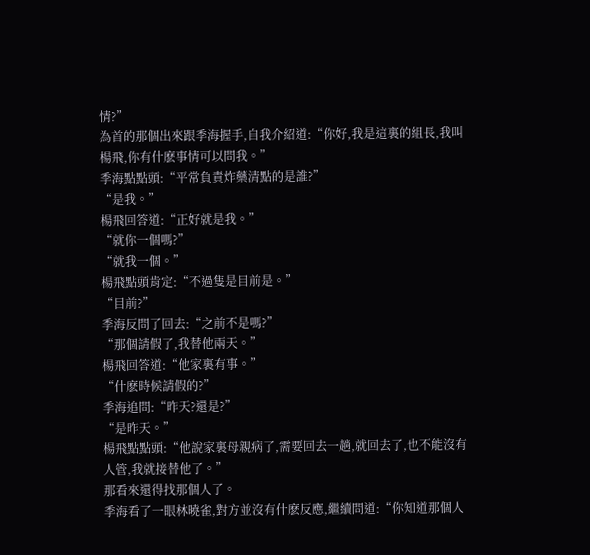情?”
為首的那個出來跟季海握手,自我介紹道:“你好,我是這裏的組長,我叫楊飛,你有什麽事情可以問我。”
季海點點頭:“平常負責炸藥清點的是誰?”
“是我。”
楊飛回答道:“正好就是我。”
“就你一個嗎?”
“就我一個。”
楊飛點頭肯定:“不過隻是目前是。”
“目前?”
季海反問了回去:“之前不是嗎?”
“那個請假了,我替他兩天。”
楊飛回答道:“他家裏有事。”
“什麽時候請假的?”
季海追問:“昨天?還是?”
“是昨天。”
楊飛點點頭:“他說家裏母親病了,需要回去一趟,就回去了,也不能沒有人管,我就接替他了。”
那看來還得找那個人了。
季海看了一眼林曉雀,對方並沒有什麽反應,繼續問道:“你知道那個人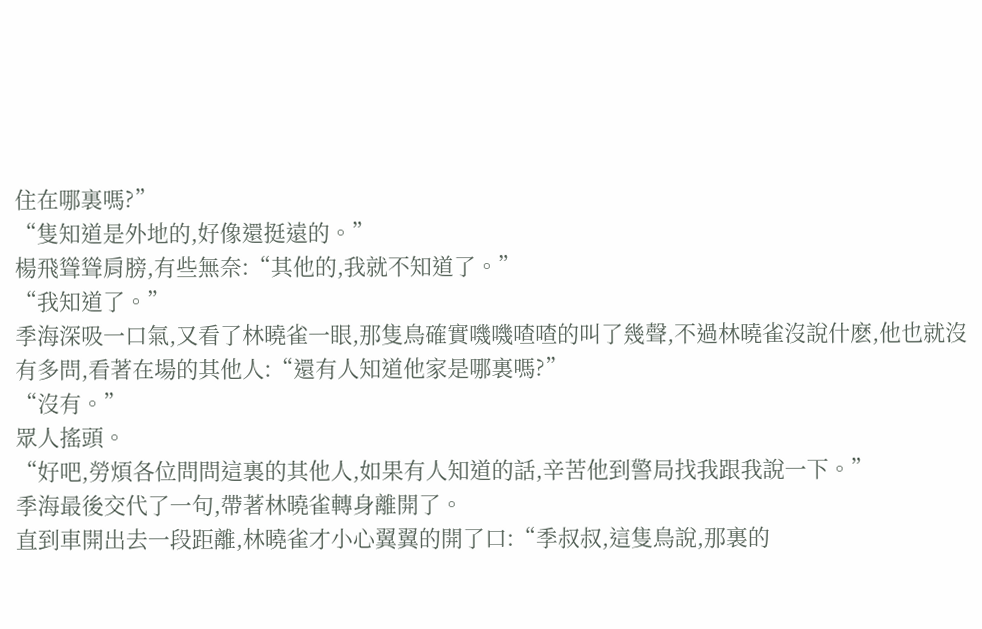住在哪裏嗎?”
“隻知道是外地的,好像還挺遠的。”
楊飛聳聳肩膀,有些無奈:“其他的,我就不知道了。”
“我知道了。”
季海深吸一口氣,又看了林曉雀一眼,那隻鳥確實嘰嘰喳喳的叫了幾聲,不過林曉雀沒說什麽,他也就沒有多問,看著在場的其他人:“還有人知道他家是哪裏嗎?”
“沒有。”
眾人搖頭。
“好吧,勞煩各位問問這裏的其他人,如果有人知道的話,辛苦他到警局找我跟我說一下。”
季海最後交代了一句,帶著林曉雀轉身離開了。
直到車開出去一段距離,林曉雀才小心翼翼的開了口:“季叔叔,這隻鳥說,那裏的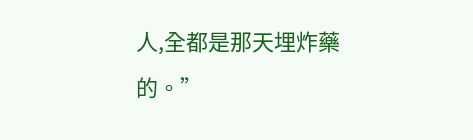人,全都是那天埋炸藥的。”